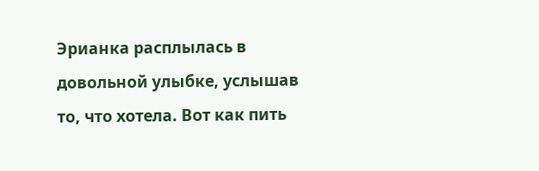Эрианка расплылась в довольной улыбке, услышав то, что хотела. Вот как пить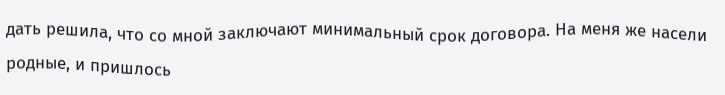дать решила, что со мной заключают минимальный срок договора. На меня же насели родные, и пришлось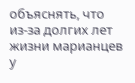объяснять, что из-за долгих лет жизни марианцев у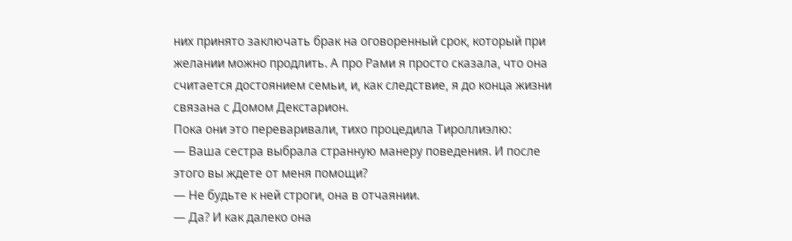них принято заключать брак на оговоренный срок, который при желании можно продлить. А про Рами я просто сказала, что она считается достоянием семьи, и, как следствие, я до конца жизни связана с Домом Декстарион.
Пока они это переваривали, тихо процедила Тироллиэлю:
— Ваша сестра выбрала странную манеру поведения. И после этого вы ждете от меня помощи?
— Не будьте к ней строги, она в отчаянии.
— Да? И как далеко она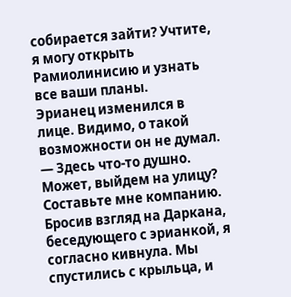собирается зайти? Учтите, я могу открыть Рамиолинисию и узнать все ваши планы.
Эрианец изменился в лице. Видимо, о такой возможности он не думал.
— Здесь что-то душно. Может, выйдем на улицу? Составьте мне компанию.
Бросив взгляд на Даркана, беседующего с эрианкой, я согласно кивнула. Мы спустились с крыльца, и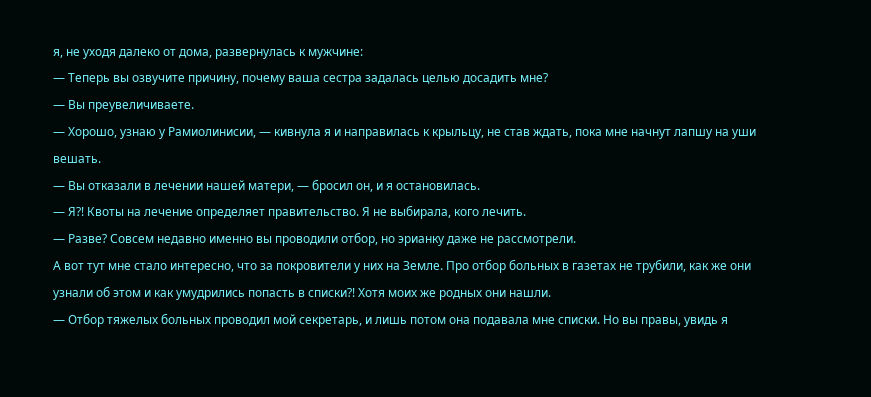я, не уходя далеко от дома, развернулась к мужчине:
— Теперь вы озвучите причину, почему ваша сестра задалась целью досадить мне?
— Вы преувеличиваете.
— Хорошо, узнаю у Рамиолинисии, — кивнула я и направилась к крыльцу, не став ждать, пока мне начнут лапшу на уши вешать.
— Вы отказали в лечении нашей матери, — бросил он, и я остановилась.
— Я?! Квоты на лечение определяет правительство. Я не выбирала, кого лечить.
— Разве? Совсем недавно именно вы проводили отбор, но эрианку даже не рассмотрели.
А вот тут мне стало интересно, что за покровители у них на Земле. Про отбор больных в газетах не трубили, как же они узнали об этом и как умудрились попасть в списки?! Хотя моих же родных они нашли.
— Отбор тяжелых больных проводил мой секретарь, и лишь потом она подавала мне списки. Но вы правы, увидь я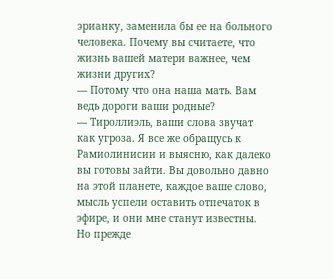эрианку, заменила бы ее на больного человека. Почему вы считаете, что жизнь вашей матери важнее, чем жизни других?
— Потому что она наша мать. Вам ведь дороги ваши родные?
— Тироллиэль, ваши слова звучат как угроза. Я все же обращусь к Рамиолинисии и выясню, как далеко вы готовы зайти. Вы довольно давно на этой планете, каждое ваше слово, мысль успели оставить отпечаток в эфире, и они мне станут известны. Но прежде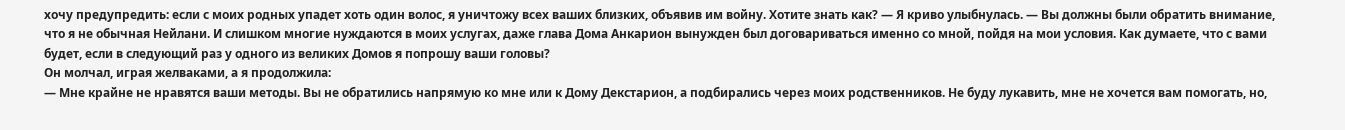хочу предупредить: если с моих родных упадет хоть один волос, я уничтожу всех ваших близких, объявив им войну. Хотите знать как? — Я криво улыбнулась. — Вы должны были обратить внимание, что я не обычная Нейлани. И слишком многие нуждаются в моих услугах, даже глава Дома Анкарион вынужден был договариваться именно со мной, пойдя на мои условия. Как думаете, что с вами будет, если в следующий раз у одного из великих Домов я попрошу ваши головы?
Он молчал, играя желваками, а я продолжила:
— Мне крайне не нравятся ваши методы. Вы не обратились напрямую ко мне или к Дому Декстарион, а подбирались через моих родственников. Не буду лукавить, мне не хочется вам помогать, но,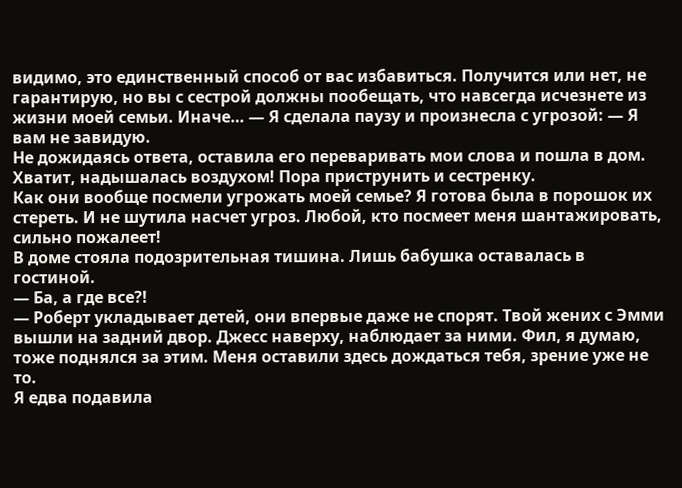видимо, это единственный способ от вас избавиться. Получится или нет, не гарантирую, но вы с сестрой должны пообещать, что навсегда исчезнете из жизни моей семьи. Иначе… — Я сделала паузу и произнесла с угрозой: — Я вам не завидую.
Не дожидаясь ответа, оставила его переваривать мои слова и пошла в дом. Хватит, надышалась воздухом! Пора приструнить и сестренку.
Как они вообще посмели угрожать моей семье? Я готова была в порошок их стереть. И не шутила насчет угроз. Любой, кто посмеет меня шантажировать, сильно пожалеет!
В доме стояла подозрительная тишина. Лишь бабушка оставалась в гостиной.
— Ба, а где все?!
— Роберт укладывает детей, они впервые даже не спорят. Твой жених с Эмми вышли на задний двор. Джесс наверху, наблюдает за ними. Фил, я думаю, тоже поднялся за этим. Меня оставили здесь дождаться тебя, зрение уже не то.
Я едва подавила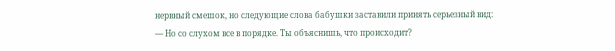нервный смешок, но следующие слова бабушки заставили принять серьезный вид:
— Но со слухом все в порядке. Ты объяснишь, что происходит?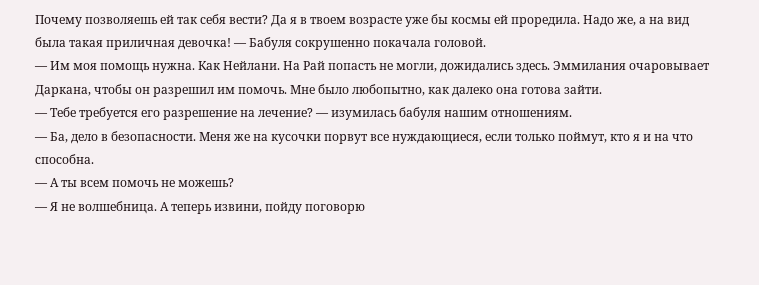Почему позволяешь ей так себя вести? Да я в твоем возрасте уже бы космы ей проредила. Надо же, а на вид была такая приличная девочка! — Бабуля сокрушенно покачала головой.
— Им моя помощь нужна. Как Нейлани. На Рай попасть не могли, дожидались здесь. Эммилания очаровывает Даркана, чтобы он разрешил им помочь. Мне было любопытно, как далеко она готова зайти.
— Тебе требуется его разрешение на лечение? — изумилась бабуля нашим отношениям.
— Ба, дело в безопасности. Меня же на кусочки порвут все нуждающиеся, если только поймут, кто я и на что способна.
— А ты всем помочь не можешь?
— Я не волшебница. А теперь извини, пойду поговорю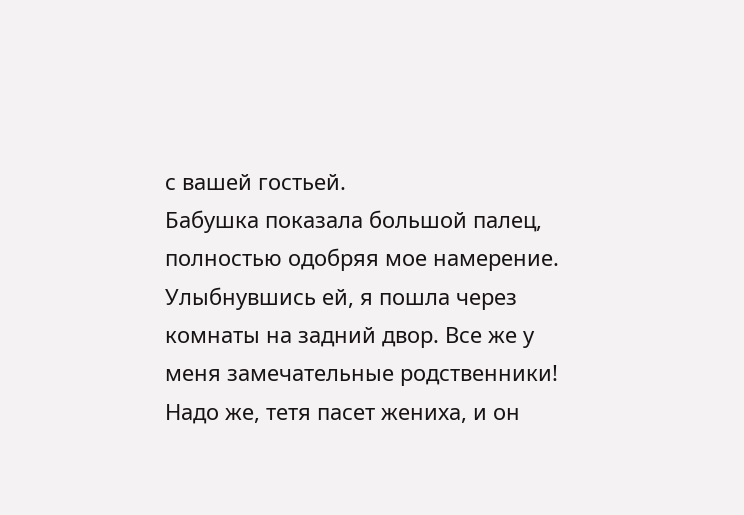с вашей гостьей.
Бабушка показала большой палец, полностью одобряя мое намерение.
Улыбнувшись ей, я пошла через комнаты на задний двор. Все же у меня замечательные родственники! Надо же, тетя пасет жениха, и он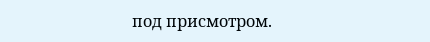под присмотром.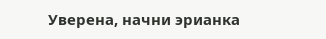Уверена, начни эрианка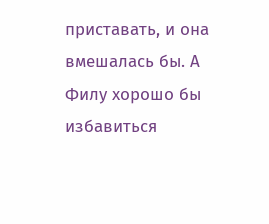приставать, и она вмешалась бы. А Филу хорошо бы избавиться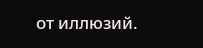от иллюзий.